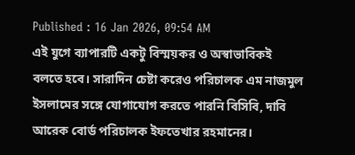Published : 16 Jan 2026, 09:54 AM
এই যুগে ব্যাপারটি একটু বিস্ময়কর ও অস্বাভাবিকই বলতে হবে। সারাদিন চেষ্টা করেও পরিচালক এম নাজমুল ইসলামের সঙ্গে যোগাযোগ করতে পারনি বিসিবি, দাবি আরেক বোর্ড পরিচালক ইফতেখার রহমানের।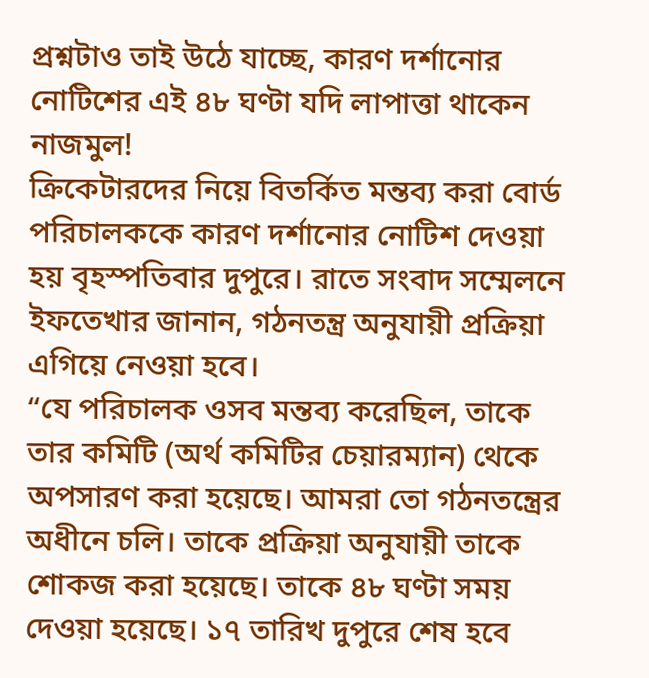প্রশ্নটাও তাই উঠে যাচ্ছে, কারণ দর্শানোর নোটিশের এই ৪৮ ঘণ্টা যদি লাপাত্তা থাকেন নাজমুল!
ক্রিকেটারদের নিয়ে বিতর্কিত মন্তব্য করা বোর্ড পরিচালককে কারণ দর্শানোর নোটিশ দেওয়া হয় বৃহস্পতিবার দুপুরে। রাতে সংবাদ সম্মেলনে ইফতেখার জানান, গঠনতন্ত্র অনুযায়ী প্রক্রিয়া এগিয়ে নেওয়া হবে।
“যে পরিচালক ওসব মন্তব্য করেছিল, তাকে তার কমিটি (অর্থ কমিটির চেয়ারম্যান) থেকে অপসারণ করা হয়েছে। আমরা তো গঠনতন্ত্রের অধীনে চলি। তাকে প্রক্রিয়া অনুযায়ী তাকে শোকজ করা হয়েছে। তাকে ৪৮ ঘণ্টা সময় দেওয়া হয়েছে। ১৭ তারিখ দুপুরে শেষ হবে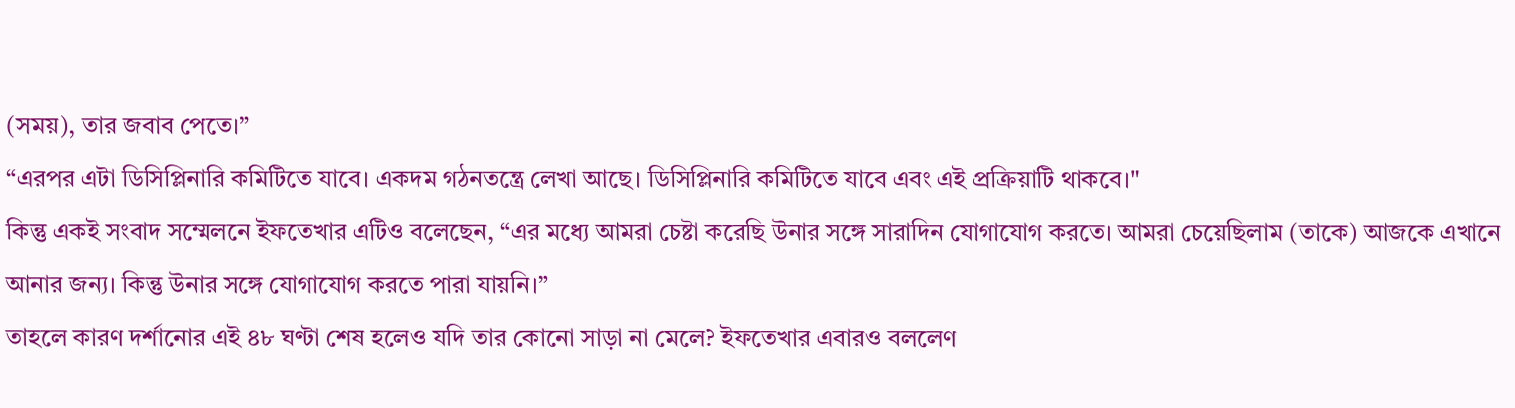(সময়), তার জবাব পেতে।”
“এরপর এটা ডিসিপ্লিনারি কমিটিতে যাবে। একদম গঠনতন্ত্রে লেখা আছে। ডিসিপ্লিনারি কমিটিতে যাবে এবং এই প্রক্রিয়াটি থাকবে।"
কিন্তু একই সংবাদ সম্মেলনে ইফতেখার এটিও বলেছেন, “এর মধ্যে আমরা চেষ্টা করেছি উনার সঙ্গে সারাদিন যোগাযোগ করতে। আমরা চেয়েছিলাম (তাকে) আজকে এখানে আনার জন্য। কিন্তু উনার সঙ্গে যোগাযোগ করতে পারা যায়নি।”
তাহলে কারণ দর্শানোর এই ৪৮ ঘণ্টা শেষ হলেও যদি তার কোনো সাড়া না মেলে? ইফতেখার এবারও বললেণ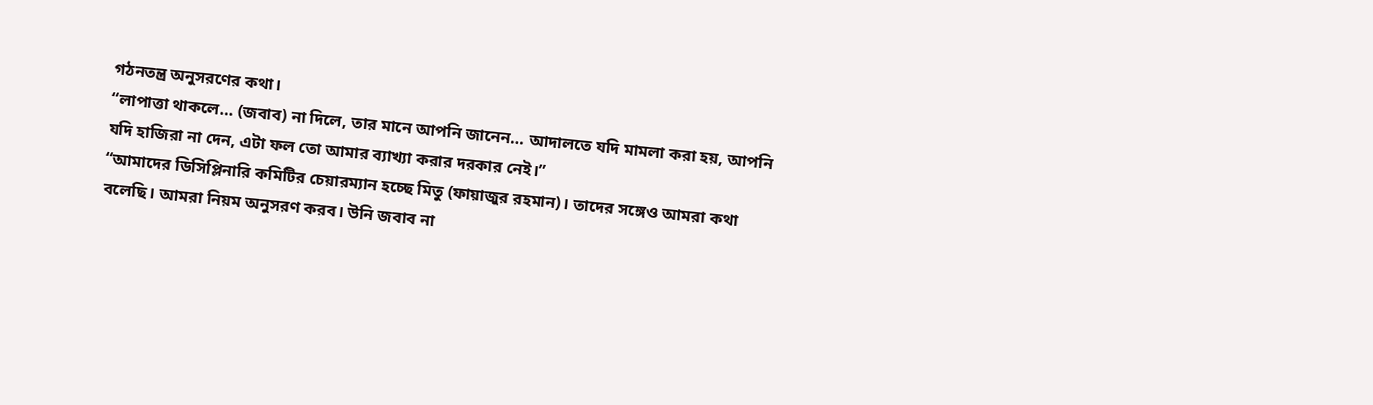গঠনতন্ত্র অনুসরণের কথা।
“লাপাত্তা থাকলে… (জবাব) না দিলে, তার মানে আপনি জানেন… আদালতে যদি মামলা করা হয়, আপনি যদি হাজিরা না দেন, এটা ফল তো আমার ব্যাখ্যা করার দরকার নেই।”
“আমাদের ডিসিপ্লিনারি কমিটির চেয়ারম্যান হচ্ছে মিতু (ফায়াজুর রহমান)। তাদের সঙ্গেও আমরা কথা বলেছি। আমরা নিয়ম অনুসরণ করব। উনি জবাব না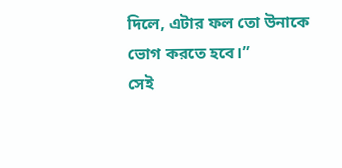দিলে, এটার ফল তো উনাকে ভোগ করতে হবে।”
সেই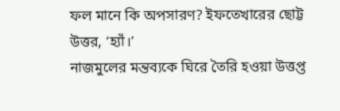ফল মানে কি অপসারণ? ইফতেখারের ছোট্ট উত্তর, ‘হ্যাঁ।’
নাজমুলের মন্তব্যকে ঘিরে তৈরি হওয়া উত্তপ্ত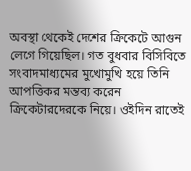অবস্থা থেকেই দেশের ক্রিকেটে আগুন লেগে গিয়েছিল। গত বুধবার বিসিবিতে সংবাদমাধ্যমের মুখোমুখি হয়ে তিনি আপত্তিকর মন্তব্য করেন ক্রিকেটারদেরকে নিয়ে। ওইদিন রাতেই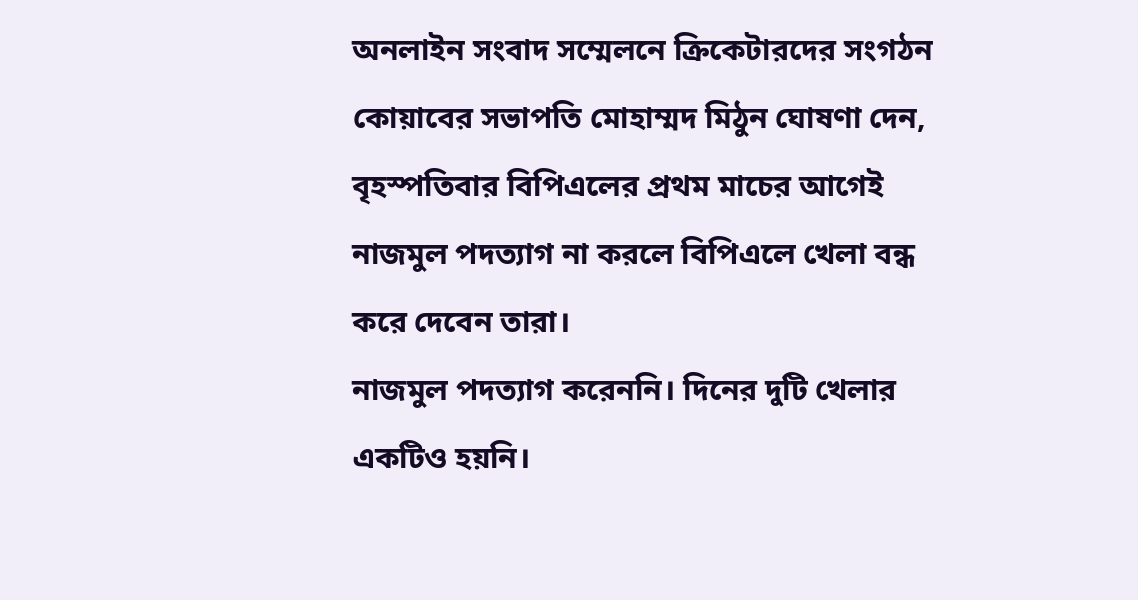অনলাইন সংবাদ সম্মেলনে ক্রিকেটারদের সংগঠন কোয়াবের সভাপতি মোহাম্মদ মিঠুন ঘোষণা দেন, বৃহস্পতিবার বিপিএলের প্রথম মাচের আগেই নাজমুল পদত্যাগ না করলে বিপিএলে খেলা বন্ধ করে দেবেন তারা।
নাজমুল পদত্যাগ করেননি। দিনের দুটি খেলার একটিও হয়নি।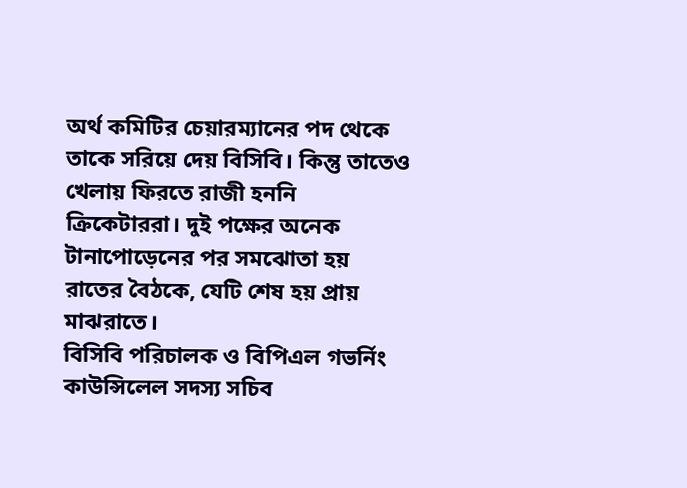অর্থ কমিটির চেয়ারম্যানের পদ থেকে তাকে সরিয়ে দেয় বিসিবি। কিন্তু তাতেও খেলায় ফিরতে রাজী হননি ক্রিকেটাররা। দুই পক্ষের অনেক টানাপোড়েনের পর সমঝোতা হয় রাতের বৈঠকে, যেটি শেষ হয় প্রায় মাঝরাতে।
বিসিবি পরিচালক ও বিপিএল গভর্নিং কাউন্সিলেল সদস্য সচিব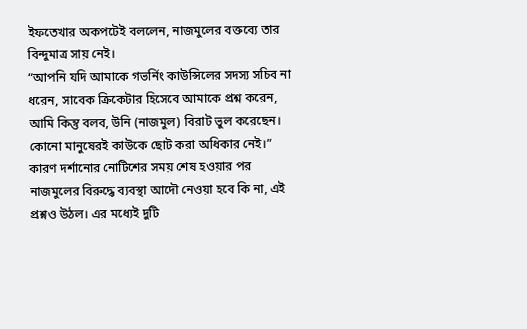ইফতেখার অকপটেই বললেন, নাজমুলের বক্তব্যে তার বিন্দুমাত্র সায় নেই।
“আপনি যদি আমাকে গভর্নিং কাউন্সিলের সদস্য সচিব না ধরেন, সাবেক ক্রিকেটার হিসেবে আমাকে প্রশ্ন করেন, আমি কিন্তু বলব, উনি (নাজমুল) বিরাট ভুল করেছেন। কোনো মানুষেরই কাউকে ছোট করা অধিকার নেই।”
কারণ দর্শানোর নোটিশের সময় শেষ হওয়ার পর নাজমুলের বিরুদ্ধে ব্যবস্থা আদৌ নেওয়া হবে কি না, এই প্রশ্নও উঠল। এর মধ্যেই দুটি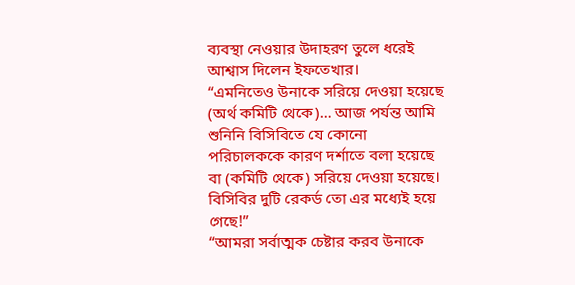ব্যবস্থা নেওয়ার উদাহরণ তুলে ধরেই আশ্বাস দিলেন ইফতেখার।
“এমনিতেও উনাকে সরিয়ে দেওয়া হয়েছে (অর্থ কমিটি থেকে)… আজ পর্যন্ত আমি শুনিনি বিসিবিতে যে কোনো পরিচালককে কারণ দর্শাতে বলা হয়েছে বা (কমিটি থেকে) সরিয়ে দেওয়া হয়েছে। বিসিবির দুটি রেকর্ড তো এর মধ্যেই হয়ে গেছে!”
“আমরা সর্বাত্মক চেষ্টার করব উনাকে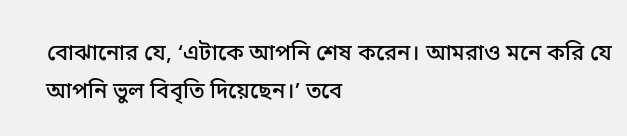বোঝানোর যে, ‘এটাকে আপনি শেষ করেন। আমরাও মনে করি যে আপনি ভুল বিবৃতি দিয়েছেন।’ তবে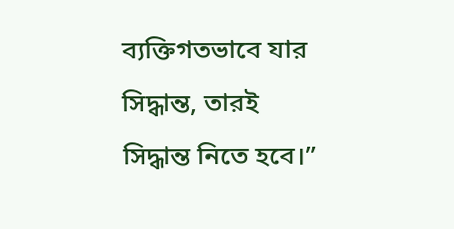ব্যক্তিগতভাবে যার সিদ্ধান্ত, তারই সিদ্ধান্ত নিতে হবে।”